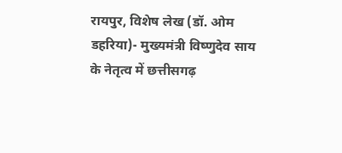रायपुर, विशेष लेख (डॉ. ओम डहरिया)- मुख्यमंत्री विष्णुदेव साय के नेतृत्व में छत्तीसगढ़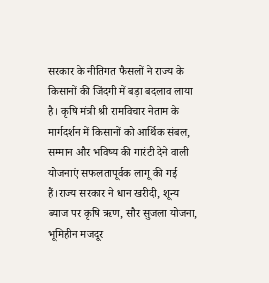सरकार के नीतिगत फैसलों ने राज्य के किसानों की जिंदगी में बड़ा बदलाव लाया है। कृषि मंत्री श्री रामविचार नेताम के मार्गदर्शन में किसानों को आर्थिक संबल, सम्मान और भविष्य की गारंटी देने वाली योजनाएं सफलतापूर्वक लागू की गई हैं।राज्य सरकार ने धान खरीदी, शून्य ब्याज पर कृषि ऋण, सौर सुजला योजना, भूमिहीन मजदूर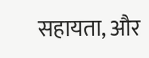सहायता, और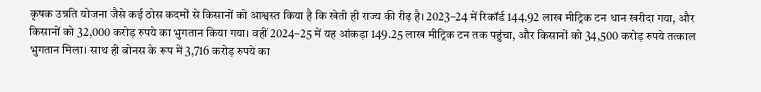कृषक उन्नति योजना जैसे कई ठोस कदमों से किसानों को आश्वस्त किया है कि खेती ही राज्य की रीढ़ है। 2023–24 में रिकॉर्ड 144.92 लाख मीट्रिक टन धान खरीदा गया, और किसानों को 32,000 करोड़ रुपये का भुगतान किया गया। वहीं 2024–25 में यह आंकड़ा 149.25 लाख मीट्रिक टन तक पहुंचा, और किसानों को 34,500 करोड़ रुपये तत्काल भुगतान मिला। साथ ही बोनस के रूप में 3,716 करोड़ रुपये का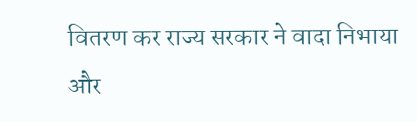वितरण कर राज्य सरकार ने वादा निभाया और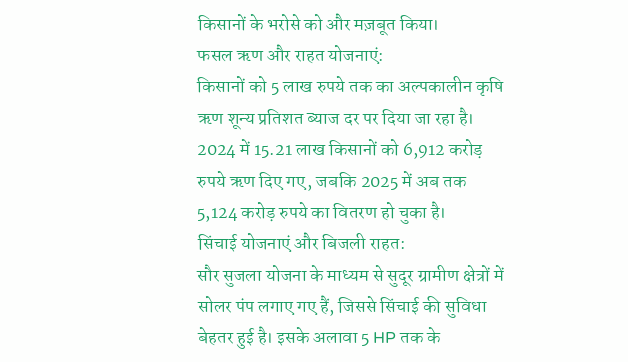किसानों के भरोसे को और मज़बूत किया।
फसल ऋण और राहत योजनाएं:
किसानों को 5 लाख रुपये तक का अल्पकालीन कृषि ऋण शून्य प्रतिशत ब्याज दर पर दिया जा रहा है। 2024 में 15.21 लाख किसानों को 6,912 करोड़ रुपये ऋण दिए गए, जबकि 2025 में अब तक 5,124 करोड़ रुपये का वितरण हो चुका है।
सिंचाई योजनाएं और बिजली राहत:
सौर सुजला योजना के माध्यम से सुदूर ग्रामीण क्षेत्रों में सोलर पंप लगाए गए हैं, जिससे सिंचाई की सुविधा बेहतर हुई है। इसके अलावा 5 HP तक के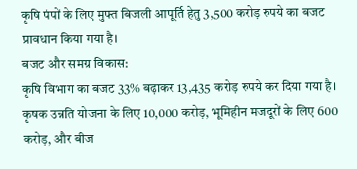कृषि पंपों के लिए मुफ्त बिजली आपूर्ति हेतु 3,500 करोड़ रुपये का बजट प्रावधान किया गया है।
बजट और समग्र विकास:
कृषि विभाग का बजट 33% बढ़ाकर 13,435 करोड़ रुपये कर दिया गया है। कृषक उन्नति योजना के लिए 10,000 करोड़, भूमिहीन मजदूरों के लिए 600 करोड़, और बीज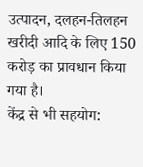उत्पादन, दलहन-तिलहन खरीदी आदि के लिए 150 करोड़ का प्रावधान किया गया है।
केंद्र से भी सहयोग: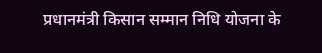प्रधानमंत्री किसान सम्मान निधि योजना के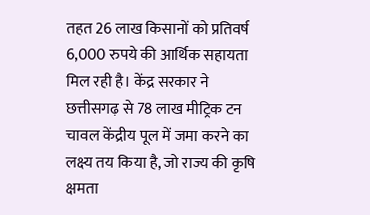तहत 26 लाख किसानों को प्रतिवर्ष 6,000 रुपये की आर्थिक सहायता मिल रही है। केंद्र सरकार ने छत्तीसगढ़ से 78 लाख मीट्रिक टन चावल केंद्रीय पूल में जमा करने का लक्ष्य तय किया है, जो राज्य की कृषि क्षमता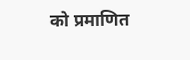को प्रमाणित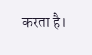करता है।